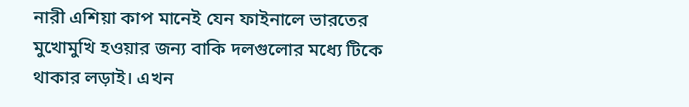নারী এশিয়া কাপ মানেই যেন ফাইনালে ভারতের মুখোমুখি হওয়ার জন্য বাকি দলগুলোর মধ্যে টিকে থাকার লড়াই। এখন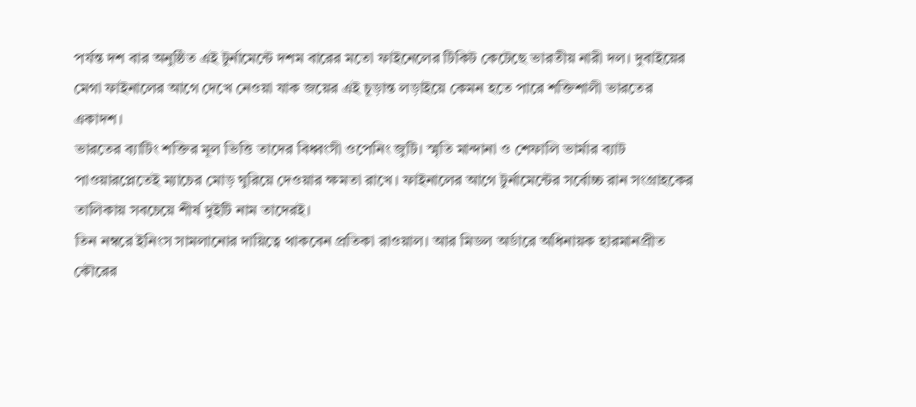পর্যন্ত দশ বার অনুষ্ঠিত এই টুর্নামেন্টে দশম বারের মতো ফাইনেলের টিকিট কেটেছে ভারতীয় নারী দল। দুবাইয়ের মেগা ফাইনালের আগে দেখে নেওয়া যাক জয়ের এই চূড়ান্ত লড়াইয়ে কেমন হতে পারে শক্তিশালী ভারতের একাদশ।
ভারতের ব্যাটিং শক্তির মূল ভিত্তি তাদের বিধ্বংসী ওপেনিং জুটি। স্মৃতি মান্দানা ও শেফালি ভার্মার ব্যাট পাওয়ারপ্লেতেই ম্যাচের মোড় ঘুরিয়ে দেওয়ার ক্ষমতা রাখে। ফাইনালের আগে টুর্নামেন্টের সর্বোচ্চ রান সংগ্রাহকের তালিকায় সবচেয়ে শীর্ষ দুইটি নাম তাদেরই।
তিন নম্বরে ইনিংস সামলানোর দায়িত্বে থাকবেন প্রতিকা রাওয়াল। আর মিডল অর্ডারে অধিনায়ক হারমানপ্রীত কৌরের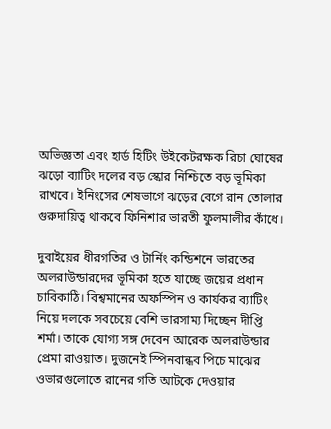অভিজ্ঞতা এবং হার্ড হিটিং উইকেটরক্ষক রিচা ঘোষের ঝড়ো ব্যাটিং দলের বড় স্কোর নিশ্চিতে বড় ভূমিকা রাখবে। ইনিংসের শেষভাগে ঝড়ের বেগে রান তোলার গুরুদায়িত্ব থাকবে ফিনিশার ভারতী ফুলমালীর কাঁধে।

দুবাইয়ের ধীরগতির ও টার্নিং কন্ডিশনে ভারতের অলরাউন্ডারদের ভূমিকা হতে যাচ্ছে জয়ের প্রধান চাবিকাঠি। বিশ্বমানের অফস্পিন ও কার্যকর ব্যাটিং নিয়ে দলকে সবচেয়ে বেশি ভারসাম্য দিচ্ছেন দীপ্তি শর্মা। তাকে যোগ্য সঙ্গ দেবেন আরেক অলরাউন্ডার প্রেমা রাওয়াত। দুজনেই স্পিনবান্ধব পিচে মাঝের ওভারগুলোতে রানের গতি আটকে দেওয়ার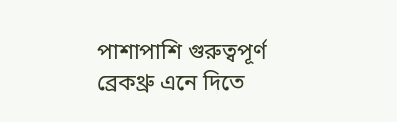পাশাপাশি গুরুত্বপূর্ণ ব্রেকথ্রু এনে দিতে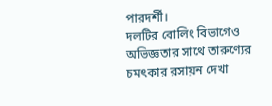পারদর্শী।
দলটির বোলিং বিভাগেও অভিজ্ঞতার সাথে তারুণ্যের চমৎকার রসায়ন দেখা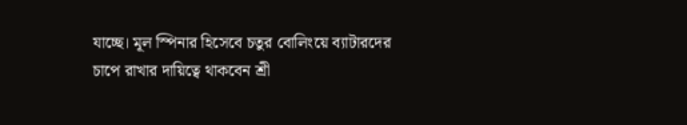যাচ্ছে। মূল স্পিনার হিসেবে চতুর বোলিংয়ে ব্যাটারদের চাপে রাখার দায়িত্বে থাকবেন শ্রী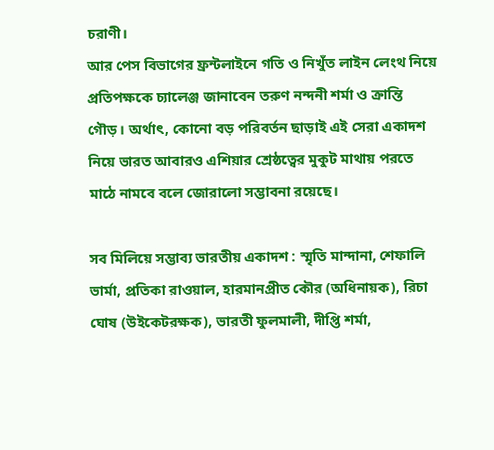চরাণী।
আর পেস বিভাগের ফ্রন্টলাইনে গতি ও নিখুঁত লাইন লেংথ নিয়ে প্রতিপক্ষকে চ্যালেঞ্জ জানাবেন তরুণ নন্দনী শর্মা ও ক্রান্তি গৌড়। অর্থাৎ, কোনো বড় পরিবর্তন ছাড়াই এই সেরা একাদশ নিয়ে ভারত আবারও এশিয়ার শ্রেষ্ঠত্বের মুকুট মাথায় পরতে মাঠে নামবে বলে জোরালো সম্ভাবনা রয়েছে।

সব মিলিয়ে সম্ভাব্য ভারতীয় একাদশ : স্মৃতি মান্দানা, শেফালি ভার্মা, প্রতিকা রাওয়াল, হারমানপ্রীত কৌর (অধিনায়ক), রিচা ঘোষ (উইকেটরক্ষক), ভারতী ফুলমালী, দীপ্তি শর্মা,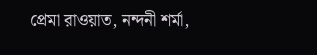প্রেমা রাওয়াত, নন্দনী শর্মা,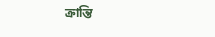ক্রান্তি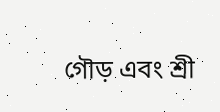গৌড় এবং শ্রী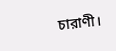চারাণী।